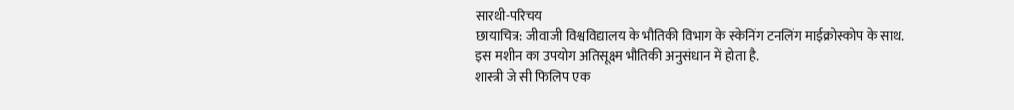सारथी-परिचय
छायाचित्र: जीवाजी विश्वविद्यालय के भौतिकी विभाग के स्केनिंग टनलिंग माईक्रोस्कोप के साथ. इस मशीन का उपयोग अतिसूक्ष्म भौतिकी अनुसंधान में होता है.
शास्त्री जे सी फिलिप एक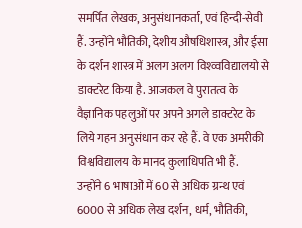समर्पित लेखक, अनुसंधानकर्ता, एवं हिन्दी-सेवी हैं. उन्होंने भौतिकी, देशीय औषधिशास्त्र, और ईसा के दर्शन शास्त्र में अलग अलग विश्व्वविद्यालयो से डाक्टरेट किया है. आजकल वे पुरातत्व के वैज्ञानिक पहलुओं पर अपने अगले डाक्टरेट के लिये गहन अनुसंधान कर रहे हैं. वे एक अमरीकी विश्वविद्यालय के मानद कुलाधिपति भी हैं.
उन्होंने 6 भाषाओं में 60 से अधिक ग्रन्थ एवं 6000 से अधिक लेख दर्शन, धर्म, भौतिकी,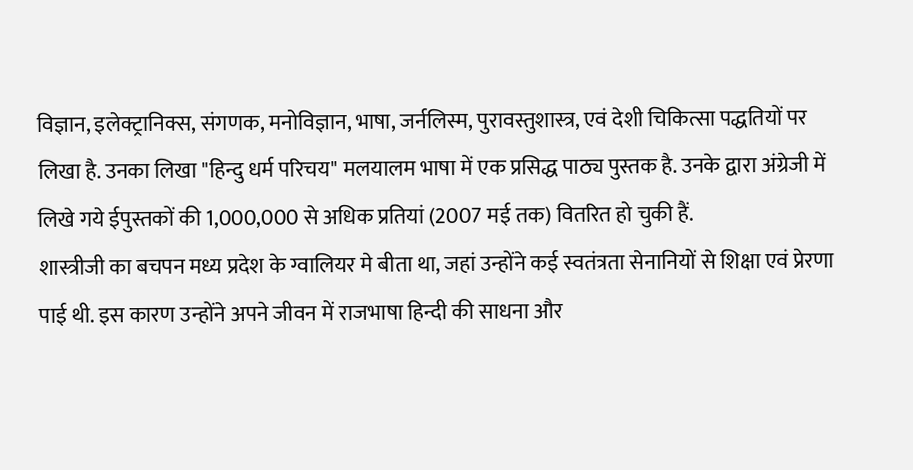विज्ञान, इलेक्ट्रानिक्स, संगणक, मनोविज्ञान, भाषा, जर्नलिस्म, पुरावस्तुशास्त्र, एवं देशी चिकित्सा पद्धतियों पर लिखा है. उनका लिखा "हिन्दु धर्म परिचय" मलयालम भाषा में एक प्रसिद्ध पाठ्य पुस्तक है. उनके द्वारा अंग्रेजी में लिखे गये ईपुस्तकों की 1,000,000 से अधिक प्रतियां (2007 मई तक) वितरित हो चुकी हैं.
शास्त्रीजी का बचपन मध्य प्रदेश के ग्वालियर मे बीता था, जहां उन्होंने कई स्वतंत्रता सेनानियों से शिक्षा एवं प्रेरणा पाई थी. इस कारण उन्होंने अपने जीवन में राजभाषा हिन्दी की साधना और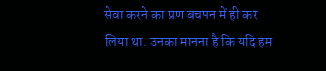सेवा करने का प्रण बचपन में ही कर लिया था. उनका मानना है कि यदि हम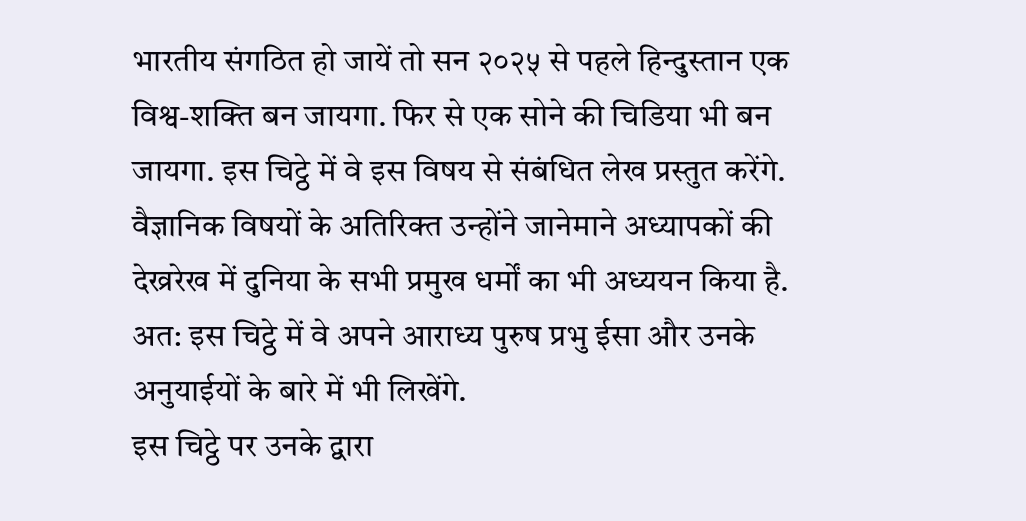भारतीय संगठित हो जायें तो सन २०२५ से पहले हिन्दुस्तान एक विश्व-शक्ति बन जायगा. फिर से एक सोने की चिडिया भी बन जायगा. इस चिट्ठे में वे इस विषय से संबंधित लेख प्रस्तुत करेंगे.
वैज्ञानिक विषयों के अतिरिक्त उन्होंने जानेमाने अध्यापकों की देख्ररेख में दुनिया के सभी प्रमुख धर्मों का भी अध्ययन किया है. अत: इस चिट्ठे में वे अपने आराध्य पुरुष प्रभु ईसा और उनके अनुयाईयों के बारे में भी लिखेंगे.
इस चिट्ठे पर उनके द्वारा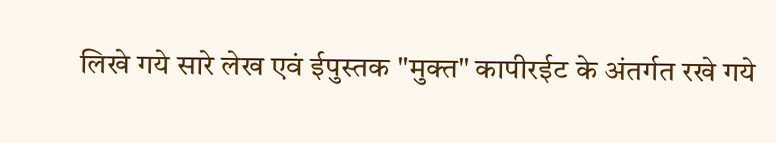लिखे गये सारे लेख एवं ईपुस्तक "मुक्त" कापीरईट के अंतर्गत रखे गये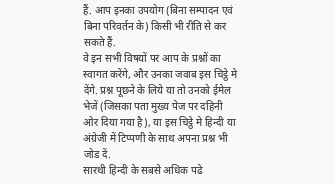हैं. आप इनका उपयोग (बिना सम्पादन एवं बिना परिवर्तन के) किसी भी रीति से कर सकते हैं.
वे इन सभी विषयों पर आप के प्रश्नों का स्वागत करेंगे, और उनका जवाब इस चिट्ठे मे देंगे. प्रश्न पूछने के लिये या तो उनको ईमेल भेजें (जिसका पता मुख्य पेज पर दहिनी ओर दिया गया है), या इस चिट्ठे मे हिन्दी या अंग्रेजी में टिप्पणी के साथ अपना प्रश्न भी जोड दें.
सारथी हिन्दी के सबसे अधिक पढे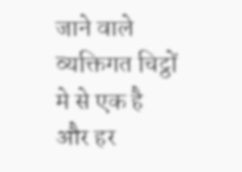जाने वाले व्यक्तिगत चिट्ठों मे से एक है और हर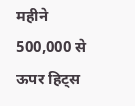महीने 500,000 से ऊपर हिट्स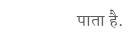पाता है.